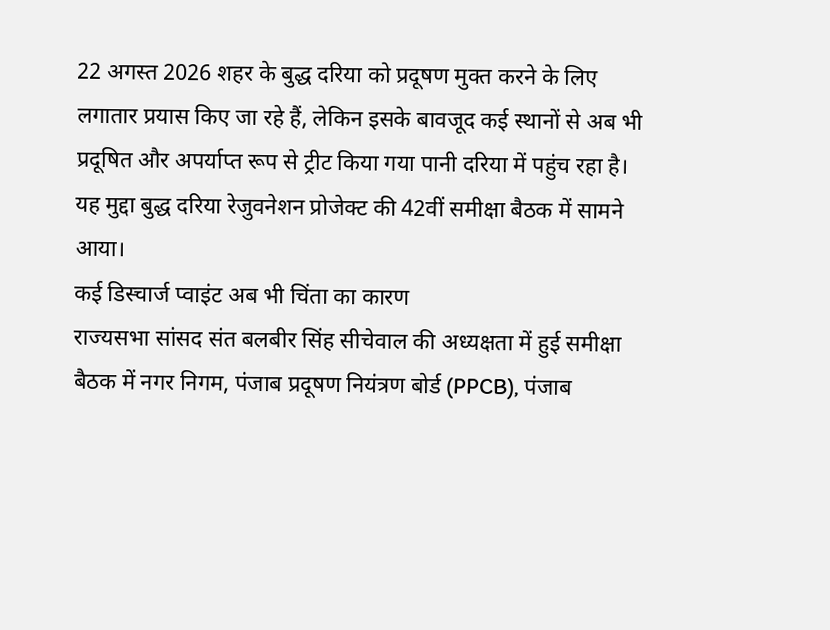22 अगस्त 2026 शहर के बुद्ध दरिया को प्रदूषण मुक्त करने के लिए लगातार प्रयास किए जा रहे हैं, लेकिन इसके बावजूद कई स्थानों से अब भी प्रदूषित और अपर्याप्त रूप से ट्रीट किया गया पानी दरिया में पहुंच रहा है। यह मुद्दा बुद्ध दरिया रेजुवनेशन प्रोजेक्ट की 42वीं समीक्षा बैठक में सामने आया।
कई डिस्चार्ज प्वाइंट अब भी चिंता का कारण
राज्यसभा सांसद संत बलबीर सिंह सीचेवाल की अध्यक्षता में हुई समीक्षा बैठक में नगर निगम, पंजाब प्रदूषण नियंत्रण बोर्ड (PPCB), पंजाब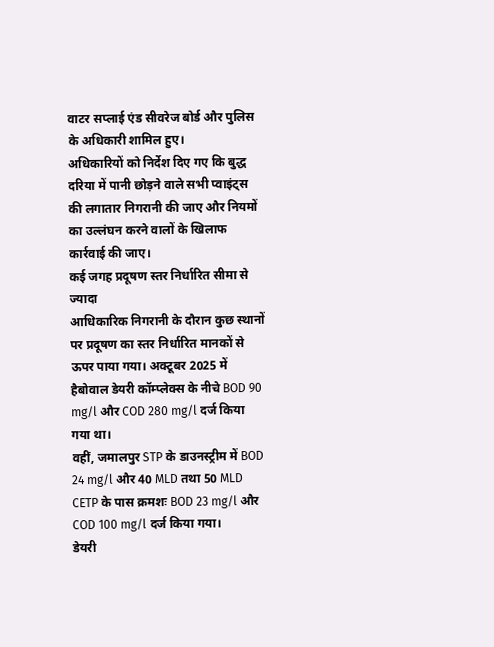वाटर सप्लाई एंड सीवरेज बोर्ड और पुलिस के अधिकारी शामिल हुए।
अधिकारियों को निर्देश दिए गए कि बुद्ध दरिया में पानी छोड़ने वाले सभी प्वाइंट्स की लगातार निगरानी की जाए और नियमों का उल्लंघन करने वालों के खिलाफ कार्रवाई की जाए।
कई जगह प्रदूषण स्तर निर्धारित सीमा से ज्यादा
आधिकारिक निगरानी के दौरान कुछ स्थानों पर प्रदूषण का स्तर निर्धारित मानकों से ऊपर पाया गया। अक्टूबर 2025 में हैबोवाल डेयरी कॉम्प्लेक्स के नीचे BOD 90 mg/l और COD 280 mg/l दर्ज किया गया था।
वहीं, जमालपुर STP के डाउनस्ट्रीम में BOD 24 mg/l और 40 MLD तथा 50 MLD CETP के पास क्रमशः BOD 23 mg/l और COD 100 mg/l दर्ज किया गया।
डेयरी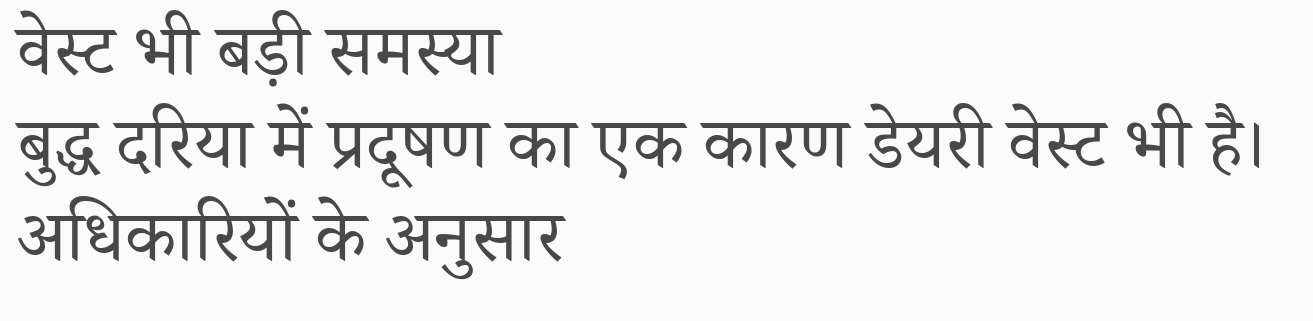वेस्ट भी बड़ी समस्या
बुद्ध दरिया में प्रदूषण का एक कारण डेयरी वेस्ट भी है। अधिकारियों के अनुसार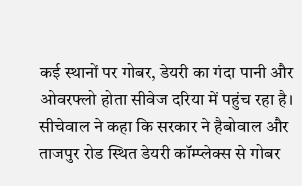कई स्थानों पर गोबर, डेयरी का गंदा पानी और ओवरफ्लो होता सीवेज दरिया में पहुंच रहा है।
सीचेवाल ने कहा कि सरकार ने हैबोवाल और ताजपुर रोड स्थित डेयरी कॉम्प्लेक्स से गोबर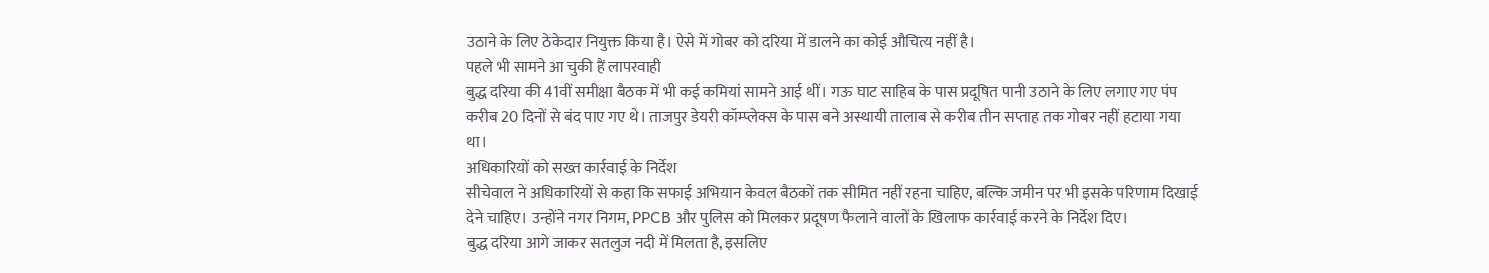उठाने के लिए ठेकेदार नियुक्त किया है। ऐसे में गोबर को दरिया में डालने का कोई औचित्य नहीं है।
पहले भी सामने आ चुकी हैं लापरवाही
बुद्ध दरिया की 41वीं समीक्षा बैठक में भी कई कमियां सामने आई थीं। गऊ घाट साहिब के पास प्रदूषित पानी उठाने के लिए लगाए गए पंप करीब 20 दिनों से बंद पाए गए थे। ताजपुर डेयरी कॉम्प्लेक्स के पास बने अस्थायी तालाब से करीब तीन सप्ताह तक गोबर नहीं हटाया गया था।
अधिकारियों को सख्त कार्रवाई के निर्देश
सीचेवाल ने अधिकारियों से कहा कि सफाई अभियान केवल बैठकों तक सीमित नहीं रहना चाहिए, बल्कि जमीन पर भी इसके परिणाम दिखाई देने चाहिए। उन्होंने नगर निगम, PPCB और पुलिस को मिलकर प्रदूषण फैलाने वालों के खिलाफ कार्रवाई करने के निर्देश दिए।
बुद्ध दरिया आगे जाकर सतलुज नदी में मिलता है, इसलिए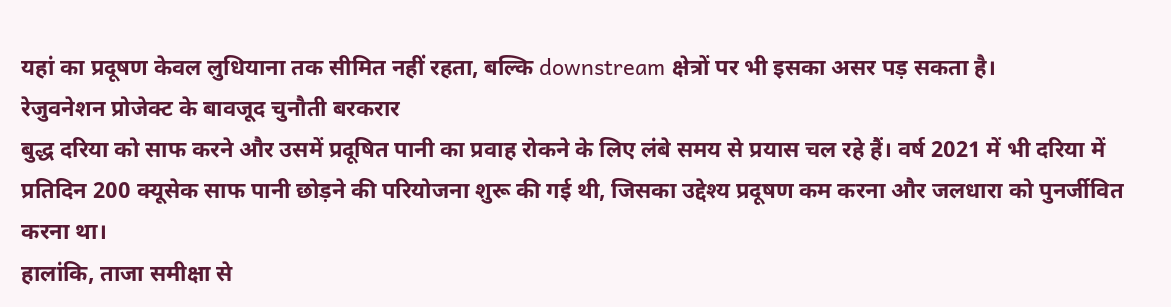यहां का प्रदूषण केवल लुधियाना तक सीमित नहीं रहता, बल्कि downstream क्षेत्रों पर भी इसका असर पड़ सकता है।
रेजुवनेशन प्रोजेक्ट के बावजूद चुनौती बरकरार
बुद्ध दरिया को साफ करने और उसमें प्रदूषित पानी का प्रवाह रोकने के लिए लंबे समय से प्रयास चल रहे हैं। वर्ष 2021 में भी दरिया में प्रतिदिन 200 क्यूसेक साफ पानी छोड़ने की परियोजना शुरू की गई थी, जिसका उद्देश्य प्रदूषण कम करना और जलधारा को पुनर्जीवित करना था।
हालांकि, ताजा समीक्षा से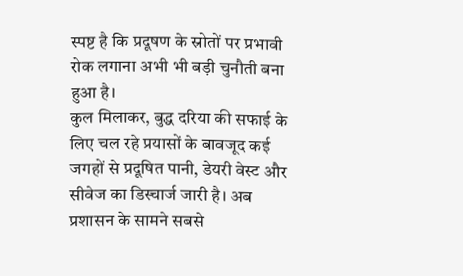स्पष्ट है कि प्रदूषण के स्रोतों पर प्रभावी रोक लगाना अभी भी बड़ी चुनौती बना हुआ है।
कुल मिलाकर, बुद्ध दरिया की सफाई के लिए चल रहे प्रयासों के बावजूद कई जगहों से प्रदूषित पानी, डेयरी वेस्ट और सीवेज का डिस्चार्ज जारी है। अब प्रशासन के सामने सबसे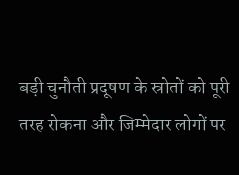बड़ी चुनौती प्रदूषण के स्रोतों को पूरी तरह रोकना और जिम्मेदार लोगों पर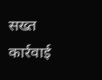सख्त कार्रवाई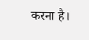करना है।